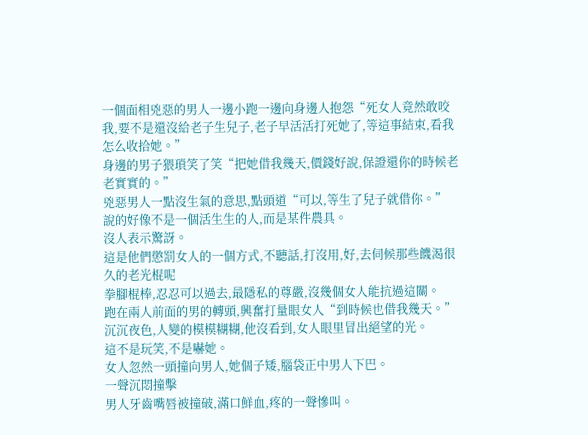一個面相兇惡的男人一邊小跑一邊向身邊人抱怨“死女人竟然敢咬我,要不是還沒給老子生兒子,老子早活活打死她了,等這事結束,看我怎么收拾她。”
身邊的男子猥瑣笑了笑“把她借我幾天,價錢好說,保證還你的時候老老實實的。”
兇惡男人一點沒生氣的意思,點頭道“可以,等生了兒子就借你。”
說的好像不是一個活生生的人,而是某件農具。
沒人表示驚訝。
這是他們懲罰女人的一個方式,不聽話,打沒用,好,去伺候那些饑渴很久的老光棍呢
拳腳棍棒,忍忍可以過去,最隱私的尊嚴,沒幾個女人能抗過這關。
跑在兩人前面的男的轉頭,興奮打量眼女人“到時候也借我幾天。”
沉沉夜色,人變的模模糊糊,他沒看到,女人眼里冒出絕望的光。
這不是玩笑,不是嚇她。
女人忽然一頭撞向男人,她個子矮,腦袋正中男人下巴。
一聲沉悶撞擊
男人牙齒嘴唇被撞破,滿口鮮血,疼的一聲慘叫。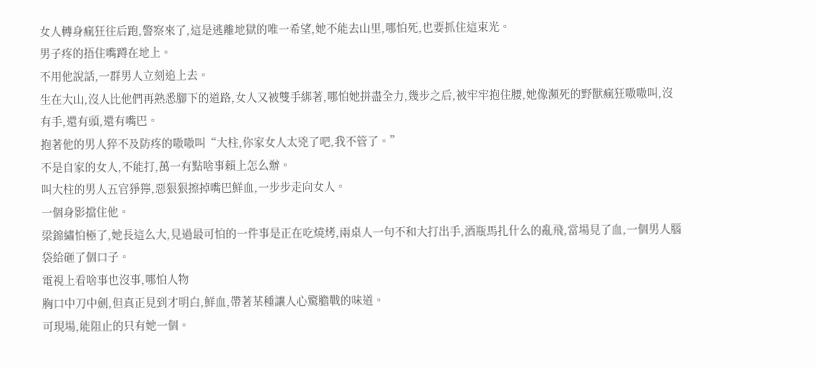女人轉身瘋狂往后跑,警察來了,這是逃離地獄的唯一希望,她不能去山里,哪怕死,也要抓住這束光。
男子疼的捂住嘴蹲在地上。
不用他說話,一群男人立刻追上去。
生在大山,沒人比他們再熟悉腳下的道路,女人又被雙手綁著,哪怕她拼盡全力,幾步之后,被牢牢抱住腰,她像瀕死的野獸瘋狂嗷嗷叫,沒有手,還有頭,還有嘴巴。
抱著他的男人猝不及防疼的嗷嗷叫“大柱,你家女人太兇了吧,我不管了。”
不是自家的女人,不能打,萬一有點啥事賴上怎么辦。
叫大柱的男人五官猙獰,惡狠狠擦掉嘴巴鮮血,一步步走向女人。
一個身影擋住他。
梁錦繡怕極了,她長這么大,見過最可怕的一件事是正在吃燒烤,兩桌人一句不和大打出手,酒瓶馬扎什么的亂飛,當場見了血,一個男人腦袋給砸了個口子。
電視上看啥事也沒事,哪怕人物
胸口中刀中劍,但真正見到才明白,鮮血,帶著某種讓人心驚膽戰的味道。
可現場,能阻止的只有她一個。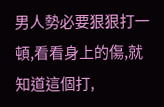男人勢必要狠狠打一頓,看看身上的傷,就知道這個打,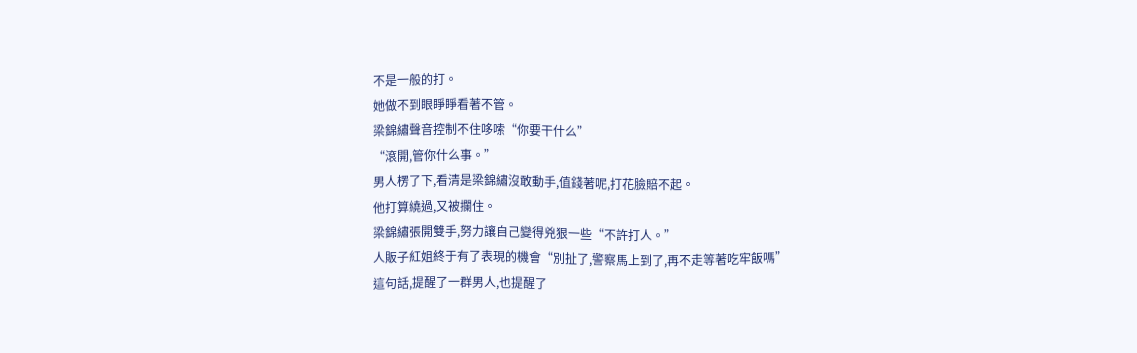不是一般的打。
她做不到眼睜睜看著不管。
梁錦繡聲音控制不住哆嗦“你要干什么”
“滾開,管你什么事。”
男人楞了下,看清是梁錦繡沒敢動手,值錢著呢,打花臉賠不起。
他打算繞過,又被攔住。
梁錦繡張開雙手,努力讓自己變得兇狠一些“不許打人。”
人販子紅姐終于有了表現的機會“別扯了,警察馬上到了,再不走等著吃牢飯嗎”
這句話,提醒了一群男人,也提醒了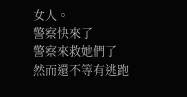女人。
警察快來了
警察來救她們了
然而還不等有逃跑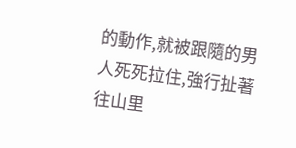的動作,就被跟隨的男人死死拉住,強行扯著往山里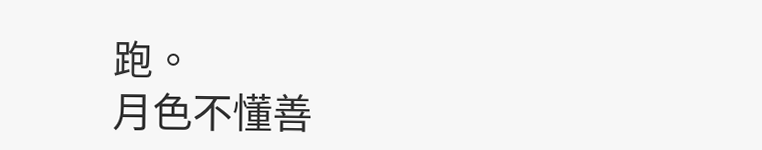跑。
月色不懂善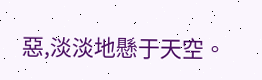惡,淡淡地懸于天空。